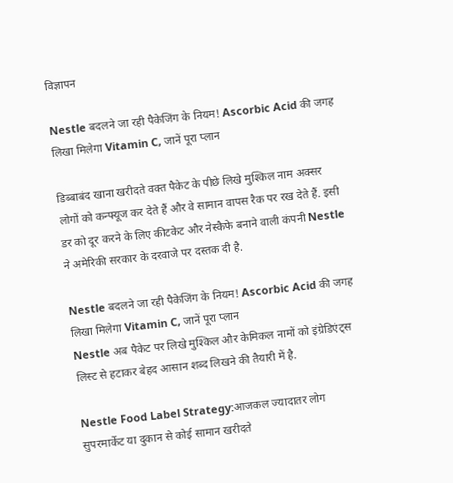विज्ञापन

Nestle बदलने जा रही पैकेजिंग के नियम! Ascorbic Acid की जगह लिखा मिलेगा Vitamin C, जानें पूरा प्लान

डिब्बाबंद खाना खरीदते वक्त पैकेट के पीछे लिखे मुश्किल नाम अक्सर लोगों को कन्फ्यूज कर देते हैं और वे सामान वापस रैक पर रख देते हैं. इसी डर को दूर करने के लिए कीटकेट और नेस्कैफे बनाने वाली कंपनी Nestle ने अमेरिकी सरकार के दरवाजे पर दस्तक दी है.

Nestle बदलने जा रही पैकेजिंग के नियम! Ascorbic Acid की जगह लिखा मिलेगा Vitamin C, जानें पूरा प्लान
Nestle अब पैकेट पर लिखे मुश्किल और केमिकल नामों को इंग्रेडिएंट्स लिस्ट से हटाकर बेहद आसान शब्द लिखने की तैयारी में है.

Nestle Food Label Strategy:आजकल ज्यादातर लोग सुपरमार्केट या दुकान से कोई सामान खरीदते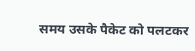समय उसके पैकेट को पलटकर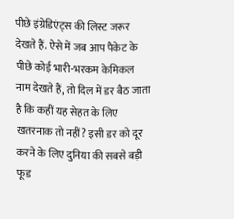पीछे इंग्रेडिएंट्स की लिस्ट जरूर देखते हैं. ऐसे में जब आप पैकेट के पीछे कोई भारी-भरकम केमिकल नाम देखते हैं, तो दिल में डर बैठ जाता है कि कहीं यह सेहत के लिए खतरनाक तो नहीं? इसी डर को दूर करने के लिए दुनिया की सबसे बड़ी फूड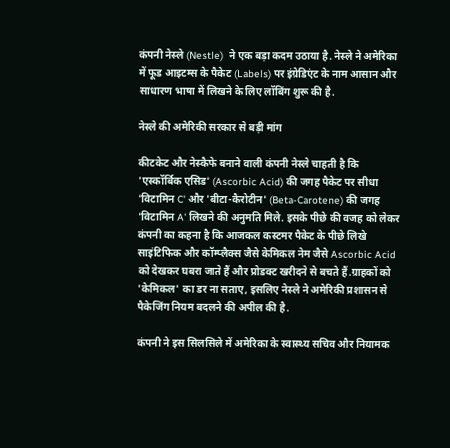कंपनी नेस्ले (Nestle)  ने एक बड़ा कदम उठाया है. नेस्ले ने अमेरिका में फूड आइटम्स के पैकेट (Labels) पर इंग्रेडिएंट के नाम आसान और साधारण भाषा में लिखने के लिए लॉबिंग शुरू की है.

नेस्ले की अमेरिकी सरकार से बड़ी मांग

कीटकेट और नेस्कैफे बनाने वाली कंपनी नेस्ले चाहती है कि 'एस्कॉर्बिक एसिड' (Ascorbic Acid) की जगह पैकेट पर सीधा 'विटामिन C' और 'बीटा-कैरोटीन' (Beta-Carotene) की जगह 'विटामिन A' लिखने की अनुमति मिले. इसके पीछे की वजह को लेकर कंपनी का कहना है कि आजकल कस्टमर पैकेट के पीछे लिखे साइंटिफिक और कॉम्प्लैक्स जैसे केमिकल नेम जैसे Ascorbic Acid को देखकर घबरा जाते हैं और प्रोडक्ट खरीदने से बचते हैं.ग्राहकों को 'केमिकल' का डर ना सताए, इसलिए नेस्ले ने अमेरिकी प्रशासन से पैकेजिंग नियम बदलने की अपील की है.

कंपनी ने इस सिलसिले में अमेरिका के स्वास्थ्य सचिव और नियामक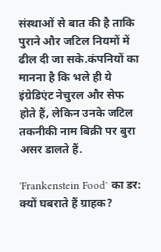संस्थाओं से बात की है ताकि पुराने और जटिल नियमों में ढील दी जा सके.कंपनियों का मानना है कि भले ही ये इंग्रेडिएंट नेचुरल और सेफ होते हैं, लेकिन उनके जटिल तकनीकी नाम बिक्री पर बुरा असर डालते हैं.

'Frankenstein Food' का डर: क्यों घबराते हैं ग्राहक?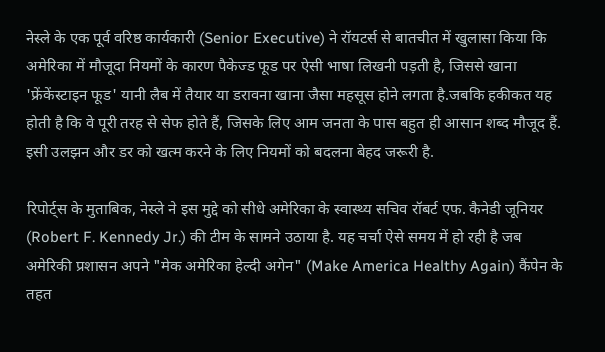नेस्ले के एक पूर्व वरिष्ठ कार्यकारी (Senior Executive) ने रॉयटर्स से बातचीत में खुलासा किया कि अमेरिका में मौजूदा नियमों के कारण पैकेज्ड फूड पर ऐसी भाषा लिखनी पड़ती है, जिससे खाना 'फ्रेंकेंस्टाइन फूड' यानी लैब में तैयार या डरावना खाना जैसा महसूस होने लगता है.जबकि हकीकत यह होती है कि वे पूरी तरह से सेफ होते हैं, जिसके लिए आम जनता के पास बहुत ही आसान शब्द मौजूद हैं. इसी उलझन और डर को खत्म करने के लिए नियमों को बदलना बेहद जरूरी है.

रिपोर्ट्स के मुताबिक, नेस्ले ने इस मुद्दे को सीधे अमेरिका के स्वास्थ्य सचिव रॉबर्ट एफ. कैनेडी जूनियर (Robert F. Kennedy Jr.) की टीम के सामने उठाया है. यह चर्चा ऐसे समय में हो रही है जब अमेरिकी प्रशासन अपने "मेक अमेरिका हेल्दी अगेन" (Make America Healthy Again) कैंपेन के तहत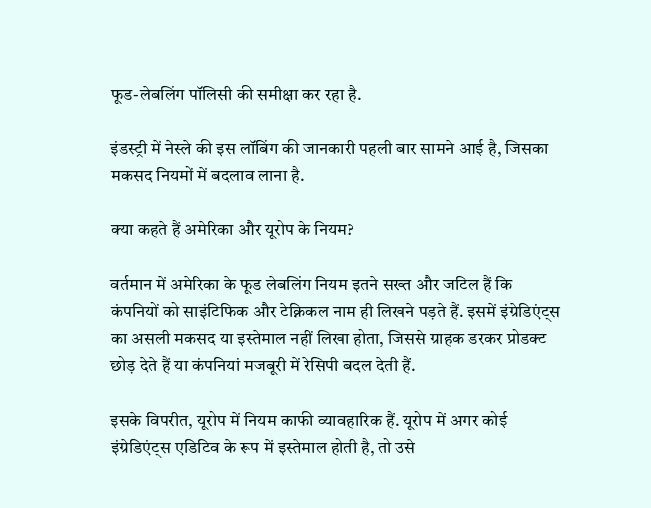फूड-लेबलिंग पॉलिसी की समीक्षा कर रहा है.

इंडस्ट्री में नेस्ले की इस लॉबिंग की जानकारी पहली बार सामने आई है, जिसका मकसद नियमों में बदलाव लाना है.

क्या कहते हैं अमेरिका और यूरोप के नियम?

वर्तमान में अमेरिका के फूड लेबलिंग नियम इतने सख्त और जटिल हैं कि कंपनियों को साइंटिफिक और टेक्निकल नाम ही लिखने पड़ते हैं. इसमें इंग्रेडिएंट्स का असली मकसद या इस्तेमाल नहीं लिखा होता, जिससे ग्राहक डरकर प्रोडक्ट छोड़ देते हैं या कंपनियां मजबूरी में रेसिपी बदल देती हैं.

इसके विपरीत, यूरोप में नियम काफी व्यावहारिक हैं. यूरोप में अगर कोई इंग्रेडिएंट्स एडिटिव के रूप में इस्तेमाल होती है, तो उसे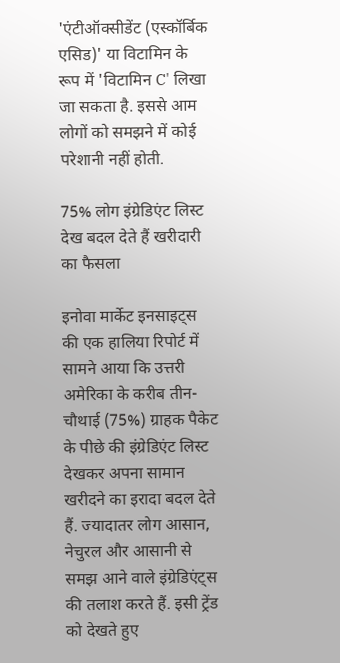'एंटीऑक्सीडेंट (एस्कॉर्बिक एसिड)' या विटामिन के रूप में 'विटामिन C' लिखा जा सकता है. इससे आम लोगों को समझने में कोई परेशानी नहीं होती.

75% लोग इंग्रेडिएंट लिस्ट देख बदल देते हैं खरीदारी का फैसला

इनोवा मार्केट इनसाइट्स की एक हालिया रिपोर्ट में सामने आया कि उत्तरी अमेरिका के करीब तीन-चौथाई (75%) ग्राहक पैकेट के पीछे की इंग्रेडिएंट लिस्ट देखकर अपना सामान खरीदने का इरादा बदल देते हैं. ज्यादातर लोग आसान, नेचुरल और आसानी से समझ आने वाले इंग्रेडिएंट्स की तलाश करते हैं. इसी ट्रेंड को देखते हुए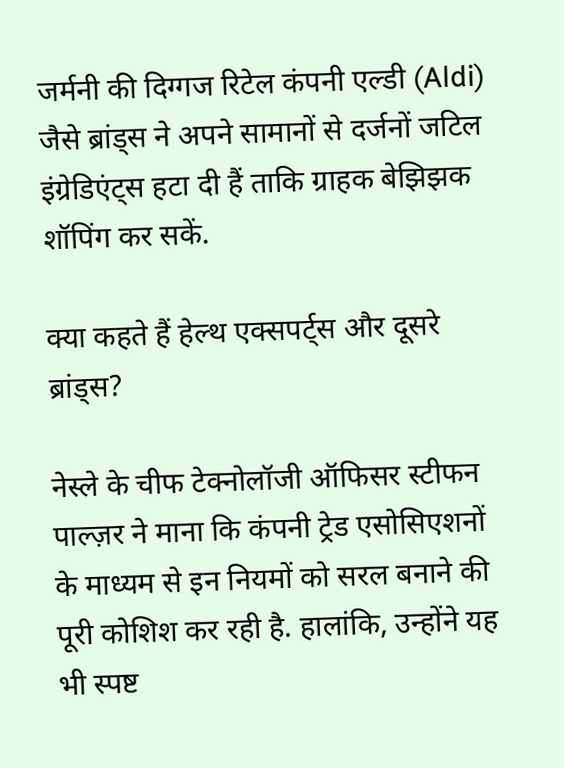जर्मनी की दिग्गज रिटेल कंपनी एल्डी (Aldi) जैसे ब्रांड्स ने अपने सामानों से दर्जनों जटिल इंग्रेडिएंट्स हटा दी हैं ताकि ग्राहक बेझिझक शॉपिंग कर सकें.

क्या कहते हैं हेल्थ एक्सपर्ट्स और दूसरे ब्रांड्स?

नेस्ले के चीफ टेक्नोलॉजी ऑफिसर स्टीफन पाल्ज़र ने माना कि कंपनी ट्रेड एसोसिएशनों के माध्यम से इन नियमों को सरल बनाने की पूरी कोशिश कर रही है. हालांकि, उन्होंने यह भी स्पष्ट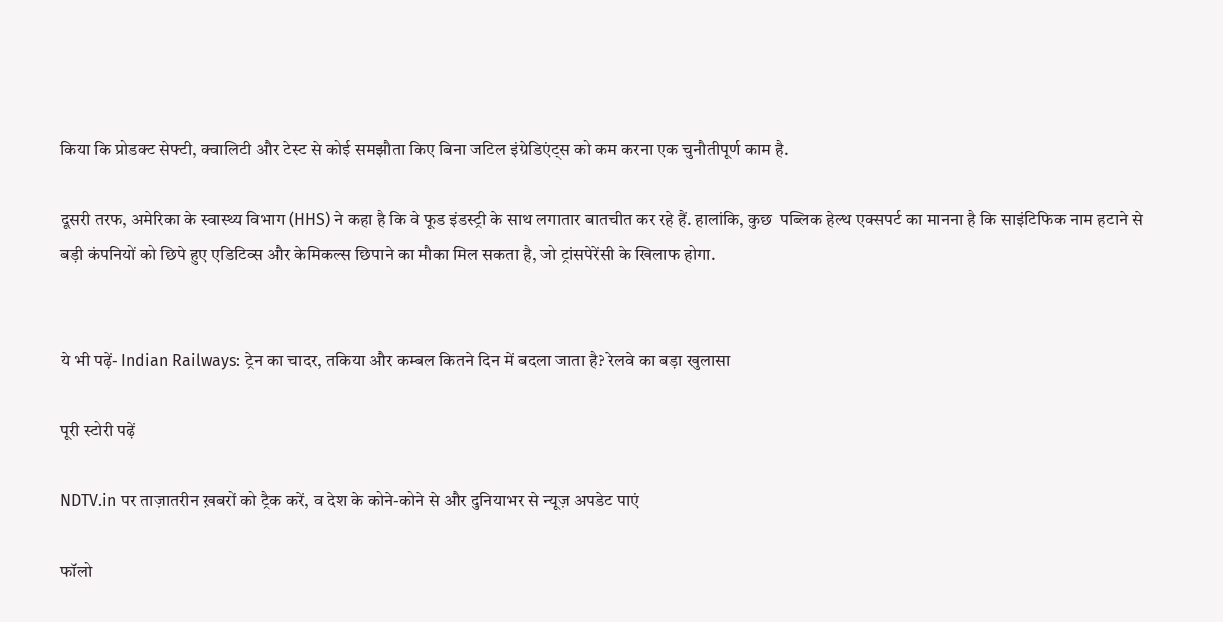किया कि प्रोडक्ट सेफ्टी, क्वालिटी और टेस्ट से कोई समझौता किए बिना जटिल इंग्रेडिएंट्स को कम करना एक चुनौतीपूर्ण काम है.

दूसरी तरफ, अमेरिका के स्वास्थ्य विभाग (HHS) ने कहा है कि वे फूड इंडस्ट्री के साथ लगातार बातचीत कर रहे हैं. हालांकि, कुछ  पब्लिक हेल्थ एक्सपर्ट का मानना है कि साइंटिफिक नाम हटाने से बड़ी कंपनियों को छिपे हुए एडिटिव्स और केमिकल्स छिपाने का मौका मिल सकता है, जो ट्रांसपेरेंसी के खिलाफ होगा.


ये भी पढ़ें- Indian Railways: ट्रेन का चादर, तकिया और कम्बल कितने दिन में बदला जाता है? रेलवे का बड़ा खुलासा

पूरी स्टोरी पढ़ें

NDTV.in पर ताज़ातरीन ख़बरों को ट्रैक करें, व देश के कोने-कोने से और दुनियाभर से न्यूज़ अपडेट पाएं

फॉलो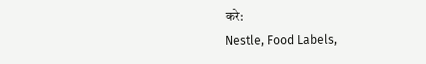करे:
Nestle, Food Labels,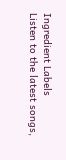Ingredient Labels
Listen to the latest songs,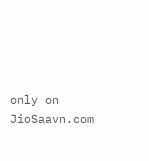only on JioSaavn.com